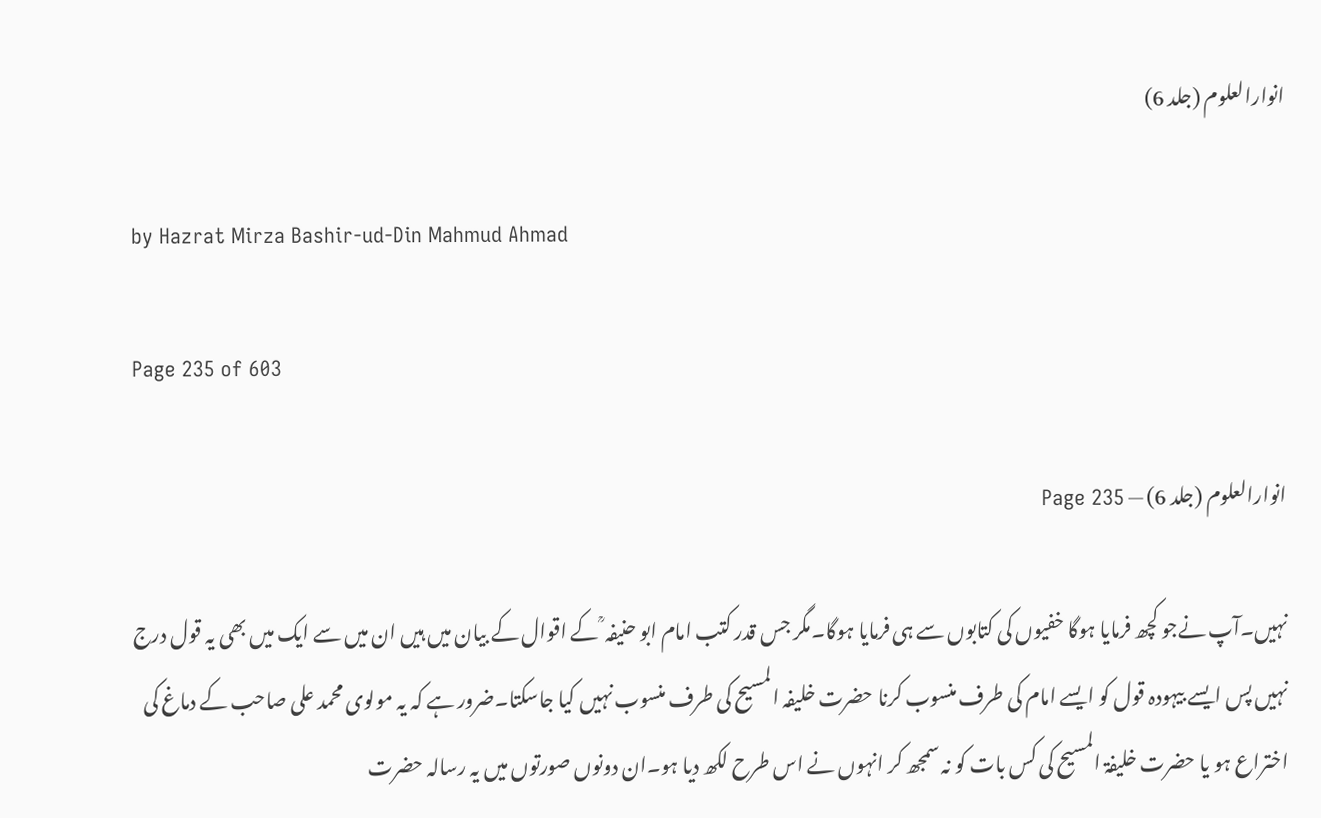انوارالعلوم (جلد 6)

by Hazrat Mirza Bashir-ud-Din Mahmud Ahmad

Page 235 of 603

انوارالعلوم (جلد 6) — Page 235

نہیں۔آپ نےجو کچھ فرمایا ہوگا خفیوں کی کتابوں سے ہی فرمایا ہوگا۔مگر جس قدر کتب امام ابو حنیفہ ؒ کے اقوال کے بیان میں ہیں ان میں سے ایک میں بھی یہ قول درج نہیں پس ایسے بیہودہ قول کو ایسے امام کی طرف منسوب کرنا حضرت خلیفہ المسیح کی طرف منسوب نہیں کیا جاسکتا۔ضرور ہے کہ یہ مولوی محمد علی صاحب کے دماغ کی اختراع ہو یا حضرت خلیفۃ المسیح کی کس بات کو نہ سمجھ کر انہوں نے اس طرح لکھ دیا ہو۔ان دونوں صورتوں میں یہ رسالہ حضرت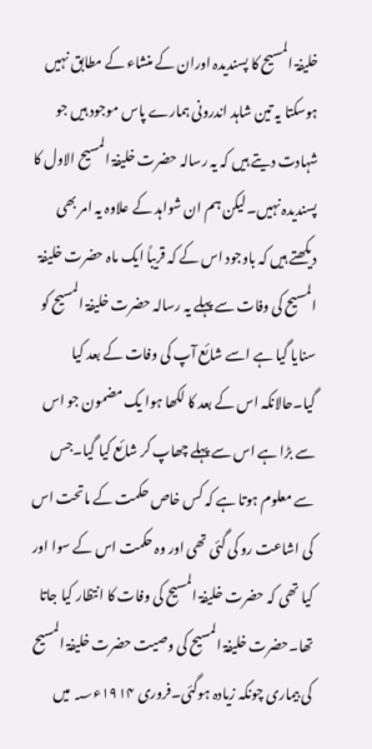خلیفۃ المسیح کا پسندیدہ اوران کے منشاء کے مطابق نہیں ہوسکتا یہ تین شاہد اندرونی ہمارے پاس موجود ہیں جو شہادت دیتے ہیں کہ یہ رسالہ حضرت خلیفۃ المسیح الاول کا پسندیدہ نہیں۔لیکن ہم ان شواہد کے علاوہ یہ امر بھی دیکھتے ہیں کہ باوجود اس کے کہ قریباً ایک ماہ حضرت خلیفۃ المسیح کی وفات سے پہلے یہ رسالہ حضرت خلیفۃ المسیح کو سنایا گیا ہے اسے شائع آپ کی وفات کے بعد کیا گیا۔حالانکہ اس کے بعد کا لکھا ہوا یک مضمون جو اس سے بڑا ہے اس سے پہلے چھاپ کر شائع کیا گیا۔جس سے معلوم ہوتا ہے کہ کس خاص حکمت کے ماتحت اس کی اشاعت رو کی گئی تھی اور وہ حکمت اس کے سوا اور کیا تھی کہ حضرت خلیفۃ المسیح کی وفات کا انتظار کیا جاتا تھا۔حضرت خلیفۃ المسیح کی وصیت حضرت خلیفۃ المسیح کی بیماری چونکہ زیادہ ہوگئی۔فروری ۱۹۱۴ء؁ میں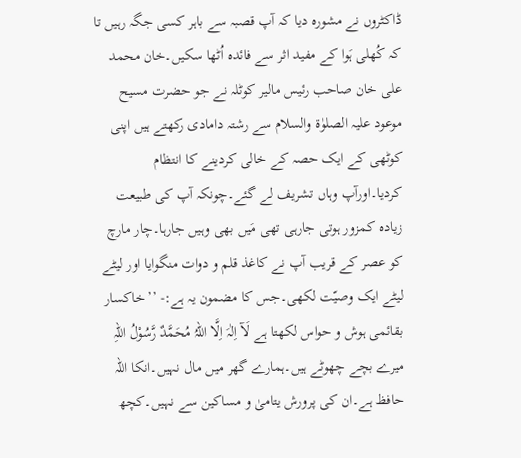ڈاکٹروں نے مشورہ دیا کہ آپ قصبہ سے باہر کسی جگہ رہیں تا کہ کُھلی ہَوا کے مفید اثر سے فائدہ اُٹھا سکیں۔خان محمد علی خان صاحب رئیس مالیر کوٹلہ نے جو حضرت مسیح موعود علیہ الصلوٰۃ والسلام سے رشتہ دامادی رکھتے ہیں اپنی کوٹھی کے ایک حصہ کے خالی کردینے کا انتظام کردیا۔اورآپ وہاں تشریف لے گئے۔چونکہ آپ کی طبیعت زیادہ کمزور ہوتی جارہی تھی مَیں بھی وہیں جارہا۔چار مارچ کو عصر کے قریب آپ نے کاغذ قلم و دوات منگوایا اور لیٹے لیٹے ایک وصیّت لکھی۔جس کا مضمون یہ ہے:- ’’خاکسار بقائمی ہوش و حواس لکھتا ہے لَآ اِلٰہَ اِلَّا اللہُ مُحَمَّدٌ رَّسُوْلُ اللہِ میرے بچے چھوٹے ہیں۔ہمارے گھر میں مال نہیں۔انکا اللہ حافظ ہے۔ان کی پرورش یتامیٰ و مساکین سے نہیں۔کچھ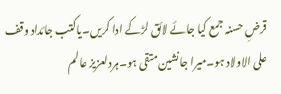قرضِ حسنہ جمع کیا جائے لائق لڑکے ادا کریں۔یاکتب جائداد وقف علی الاولاد ہو۔میرا جانشین متقی ہو۔ہردلعزیز عالم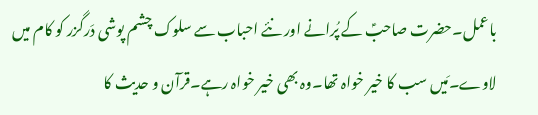باعمل۔حضرت صاحبؑ کے پُرانے اور نئے احباب سے سلوک چشم پوشی دَرگزر کو کام میں لاوے۔مَیں سب کا خیر خواہ تھا۔وہ بھی خیر خواہ رہے۔قرآن و حدیث کا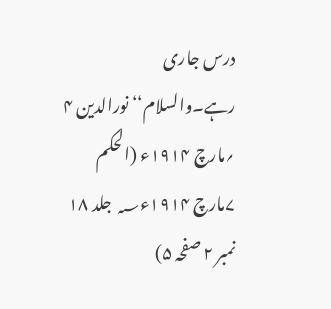درس جاری رہے۔والسلام‘‘ نورالدین ۴ ؍مارچ ۱۹۱۴ء (الحکم ۷مارچ ۱۹۱۴ء؁ جلد ۱۸ نمبر ۲ صفحہ ۵)